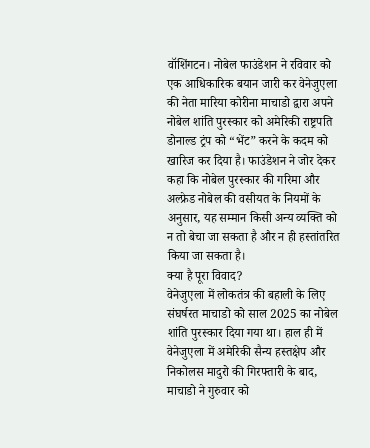वॉशिंगटन। नोबेल फाउंडेशन ने रविवार को एक आधिकारिक बयान जारी कर वेनेजुएला की नेता मारिया कोरीना माचाडो द्वारा अपने नोबेल शांति पुरस्कार को अमेरिकी राष्ट्रपति डोनाल्ड ट्रंप को “भेंट” करने के कदम को खारिज कर दिया है। फाउंडेशन ने जोर देकर कहा कि नोबेल पुरस्कार की गरिमा और अल्फ्रेड नोबेल की वसीयत के नियमों के अनुसार, यह सम्मान किसी अन्य व्यक्ति को न तो बेचा जा सकता है और न ही हस्तांतरित किया जा सकता है।
क्या है पूरा विवाद?
वेनेजुएला में लोकतंत्र की बहाली के लिए संघर्षरत माचाडो को साल 2025 का नोबेल शांति पुरस्कार दिया गया था। हाल ही में वेनेजुएला में अमेरिकी सैन्य हस्तक्षेप और निकोलस मादुरो की गिरफ्तारी के बाद, माचाडो ने गुरुवार को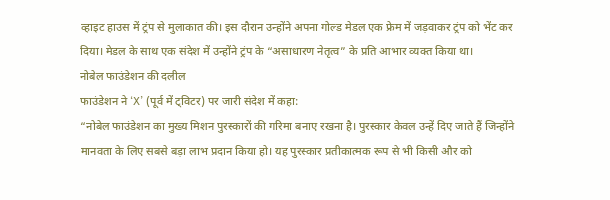व्हाइट हाउस में ट्रंप से मुलाकात की। इस दौरान उन्होंने अपना गोल्ड मेडल एक फ्रेम में जड़वाकर ट्रंप को भेंट कर दिया। मेडल के साथ एक संदेश में उन्होंने ट्रंप के “असाधारण नेतृत्व” के प्रति आभार व्यक्त किया था।
नोबेल फाउंडेशन की दलील
फाउंडेशन ने ‘X’ (पूर्व में ट्विटर) पर जारी संदेश में कहा:
“नोबेल फाउंडेशन का मुख्य मिशन पुरस्कारों की गरिमा बनाए रखना है। पुरस्कार केवल उन्हें दिए जाते हैं जिन्होंने मानवता के लिए सबसे बड़ा लाभ प्रदान किया हो। यह पुरस्कार प्रतीकात्मक रूप से भी किसी और को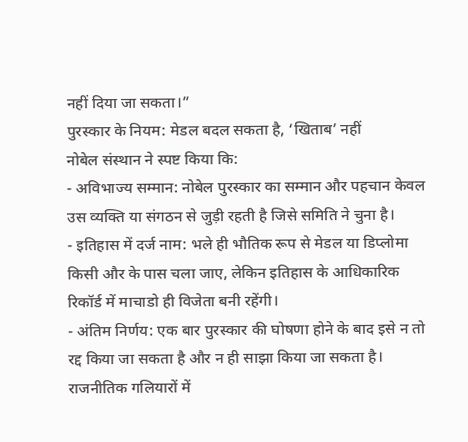नहीं दिया जा सकता।”
पुरस्कार के नियम: मेडल बदल सकता है, ‘खिताब’ नहीं
नोबेल संस्थान ने स्पष्ट किया कि:
- अविभाज्य सम्मान: नोबेल पुरस्कार का सम्मान और पहचान केवल उस व्यक्ति या संगठन से जुड़ी रहती है जिसे समिति ने चुना है।
- इतिहास में दर्ज नाम: भले ही भौतिक रूप से मेडल या डिप्लोमा किसी और के पास चला जाए, लेकिन इतिहास के आधिकारिक रिकॉर्ड में माचाडो ही विजेता बनी रहेंगी।
- अंतिम निर्णय: एक बार पुरस्कार की घोषणा होने के बाद इसे न तो रद्द किया जा सकता है और न ही साझा किया जा सकता है।
राजनीतिक गलियारों में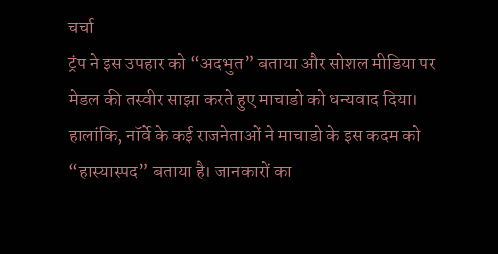चर्चा
ट्रंप ने इस उपहार को “अदभुत” बताया और सोशल मीडिया पर मेडल की तस्वीर साझा करते हुए माचाडो को धन्यवाद दिया। हालांकि, नॉर्वे के कई राजनेताओं ने माचाडो के इस कदम को “हास्यास्पद” बताया है। जानकारों का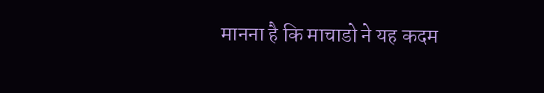मानना है कि माचाडो ने यह कदम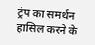ट्रंप का समर्थन हासिल करने के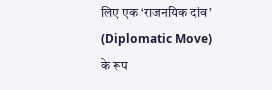लिए एक ‘राजनयिक दांव’ (Diplomatic Move) के रूप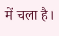में चला है।